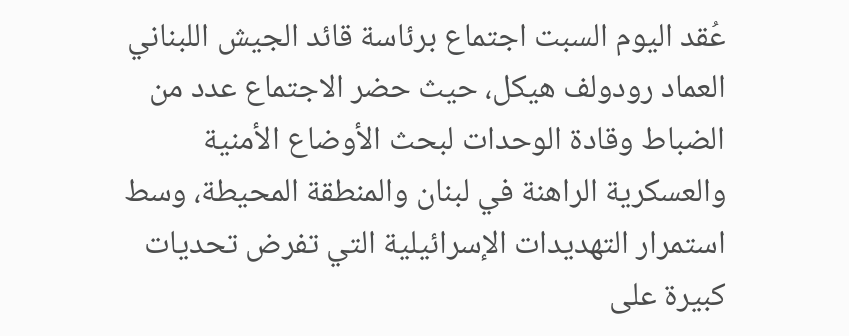عُقد اليوم السبت اجتماع برئاسة قائد الجيش اللبناني العماد رودولف هيكل، حيث حضر الاجتماع عدد من الضباط وقادة الوحدات لبحث الأوضاع الأمنية والعسكرية الراهنة في لبنان والمنطقة المحيطة، وسط استمرار التهديدات الإسرائيلية التي تفرض تحديات كبيرة على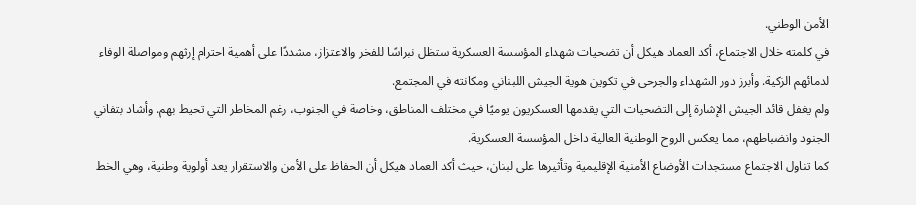الأمن الوطني.
في كلمته خلال الاجتماع، أكد العماد هيكل أن تضحيات شهداء المؤسسة العسكرية ستظل نبراسًا للفخر والاعتزاز، مشددًا على أهمية احترام إرثهم ومواصلة الوفاء لدمائهم الزكية. وأبرز دور الشهداء والجرحى في تكوين هوية الجيش اللبناني ومكانته في المجتمع.
ولم يغفل قائد الجيش الإشارة إلى التضحيات التي يقدمها العسكريون يوميًا في مختلف المناطق، وخاصة في الجنوب، رغم المخاطر التي تحيط بهم. وأشاد بتفاني الجنود وانضباطهم، مما يعكس الروح الوطنية العالية داخل المؤسسة العسكرية.
كما تناول الاجتماع مستجدات الأوضاع الأمنية الإقليمية وتأثيرها على لبنان، حيث أكد العماد هيكل أن الحفاظ على الأمن والاستقرار يعد أولوية وطنية، وهي الخط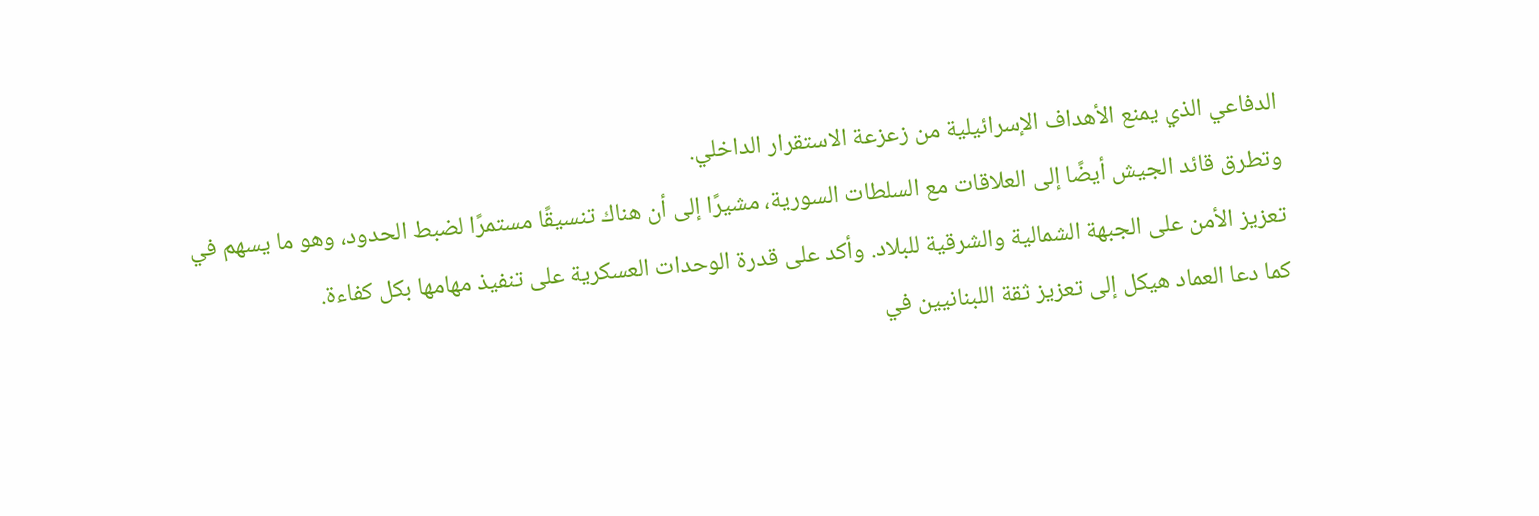الدفاعي الذي يمنع الأهداف الإسرائيلية من زعزعة الاستقرار الداخلي.
وتطرق قائد الجيش أيضًا إلى العلاقات مع السلطات السورية، مشيرًا إلى أن هناك تنسيقًا مستمرًا لضبط الحدود، وهو ما يسهم في تعزيز الأمن على الجبهة الشمالية والشرقية للبلاد. وأكد على قدرة الوحدات العسكرية على تنفيذ مهامها بكل كفاءة.
كما دعا العماد هيكل إلى تعزيز ثقة اللبنانيين في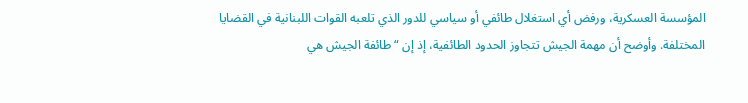المؤسسة العسكرية، ورفض أي استغلال طائفي أو سياسي للدور الذي تلعبه القوات اللبنانية في القضايا المختلفة. وأوضح أن مهمة الجيش تتجاوز الحدود الطائفية، إذ إن “طائفة الجيش هي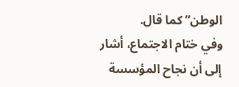الوطن” كما قال.
وفي ختام الاجتماع، أشار إلى أن نجاح المؤسسة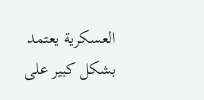العسكرية يعتمد بشكل كبير على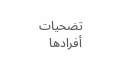تضحيات أفرادها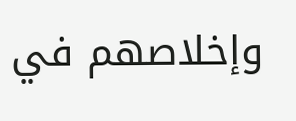وإخلاصهم في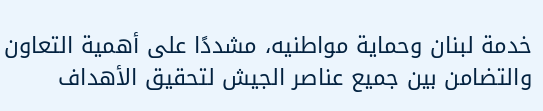خدمة لبنان وحماية مواطنيه، مشددًا على أهمية التعاون والتضامن بين جميع عناصر الجيش لتحقيق الأهداف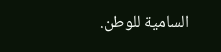السامية للوطن.